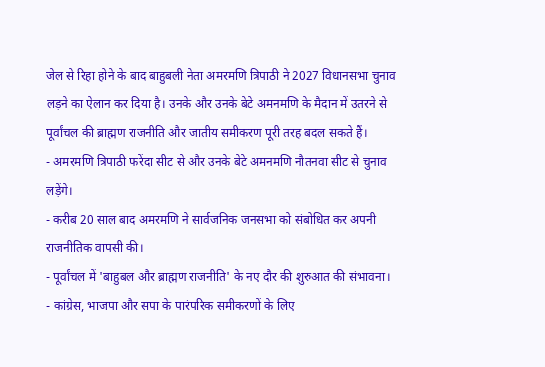जेल से रिहा होने के बाद बाहुबली नेता अमरमणि त्रिपाठी ने 2027 विधानसभा चुनाव लड़ने का ऐलान कर दिया है। उनके और उनके बेटे अमनमणि के मैदान में उतरने से पूर्वांचल की ब्राह्मण राजनीति और जातीय समीकरण पूरी तरह बदल सकते हैं।
- अमरमणि त्रिपाठी फरेंदा सीट से और उनके बेटे अमनमणि नौतनवा सीट से चुनाव लड़ेंगे।
- करीब 20 साल बाद अमरमणि ने सार्वजनिक जनसभा को संबोधित कर अपनी राजनीतिक वापसी की।
- पूर्वांचल में 'बाहुबल और ब्राह्मण राजनीति' के नए दौर की शुरुआत की संभावना।
- कांग्रेस, भाजपा और सपा के पारंपरिक समीकरणों के लिए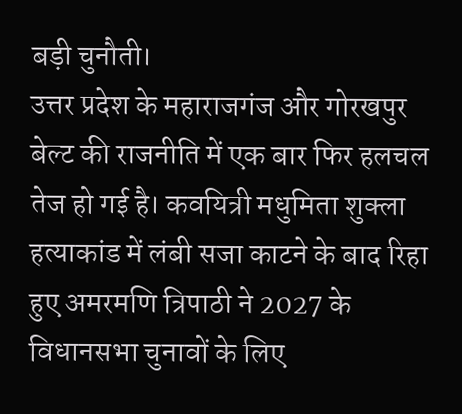बड़ी चुनौती।
उत्तर प्रदेश के महाराजगंज और गोरखपुर बेल्ट की राजनीति में एक बार फिर हलचल तेज हो गई है। कवयित्री मधुमिता शुक्ला हत्याकांड में लंबी सजा काटने के बाद रिहा हुए अमरमणि त्रिपाठी ने 2027 के विधानसभा चुनावों के लिए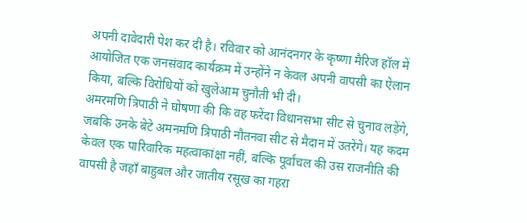अपनी दावेदारी पेश कर दी है। रविवार को आनंदनगर के कृष्णा मैरिज हॉल में आयोजित एक जनसंवाद कार्यक्रम में उन्होंने न केवल अपनी वापसी का ऐलान किया, बल्कि विरोधियों को खुलेआम चुनौती भी दी।
अमरमणि त्रिपाठी ने घोषणा की कि वह फरेंदा विधानसभा सीट से चुनाव लड़ेंगे, जबकि उनके बेटे अमनमणि त्रिपाठी नौतनवा सीट से मैदान में उतरेंगे। यह कदम केवल एक पारिवारिक महत्वाकांक्षा नहीं, बल्कि पूर्वांचल की उस राजनीति की वापसी है जहाँ बाहुबल और जातीय रसूख का गहरा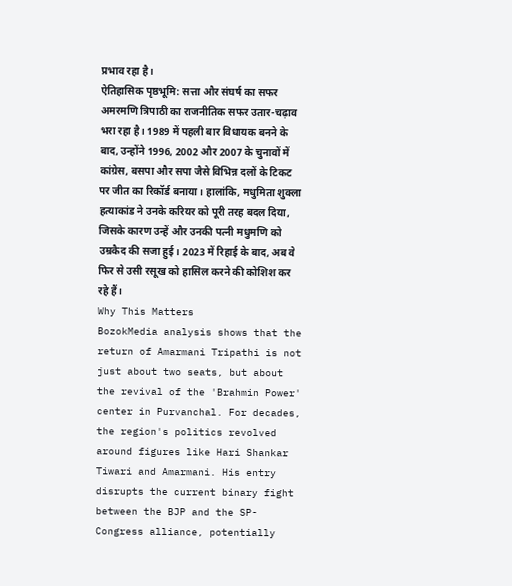प्रभाव रहा है।
ऐतिहासिक पृष्ठभूमि: सत्ता और संघर्ष का सफर
अमरमणि त्रिपाठी का राजनीतिक सफर उतार-चढ़ाव भरा रहा है। 1989 में पहली बार विधायक बनने के बाद, उन्होंने 1996, 2002 और 2007 के चुनावों में कांग्रेस, बसपा और सपा जैसे विभिन्न दलों के टिकट पर जीत का रिकॉर्ड बनाया। हालांकि, मधुमिता शुक्ला हत्याकांड ने उनके करियर को पूरी तरह बदल दिया, जिसके कारण उन्हें और उनकी पत्नी मधुमणि को उम्रकैद की सजा हुई। 2023 में रिहाई के बाद, अब वे फिर से उसी रसूख को हासिल करने की कोशिश कर रहे हैं।
Why This Matters
BozokMedia analysis shows that the return of Amarmani Tripathi is not just about two seats, but about the revival of the 'Brahmin Power' center in Purvanchal. For decades, the region's politics revolved around figures like Hari Shankar Tiwari and Amarmani. His entry disrupts the current binary fight between the BJP and the SP-Congress alliance, potentially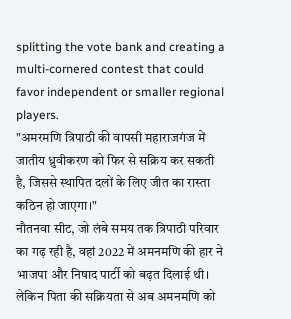splitting the vote bank and creating a multi-cornered contest that could favor independent or smaller regional players.
"अमरमणि त्रिपाठी की वापसी महाराजगंज में जातीय ध्रुवीकरण को फिर से सक्रिय कर सकती है, जिससे स्थापित दलों के लिए जीत का रास्ता कठिन हो जाएगा।"
नौतनवा सीट, जो लंबे समय तक त्रिपाठी परिवार का गढ़ रही है, वहां 2022 में अमनमणि की हार ने भाजपा और निषाद पार्टी को बढ़त दिलाई थी। लेकिन पिता की सक्रियता से अब अमनमणि को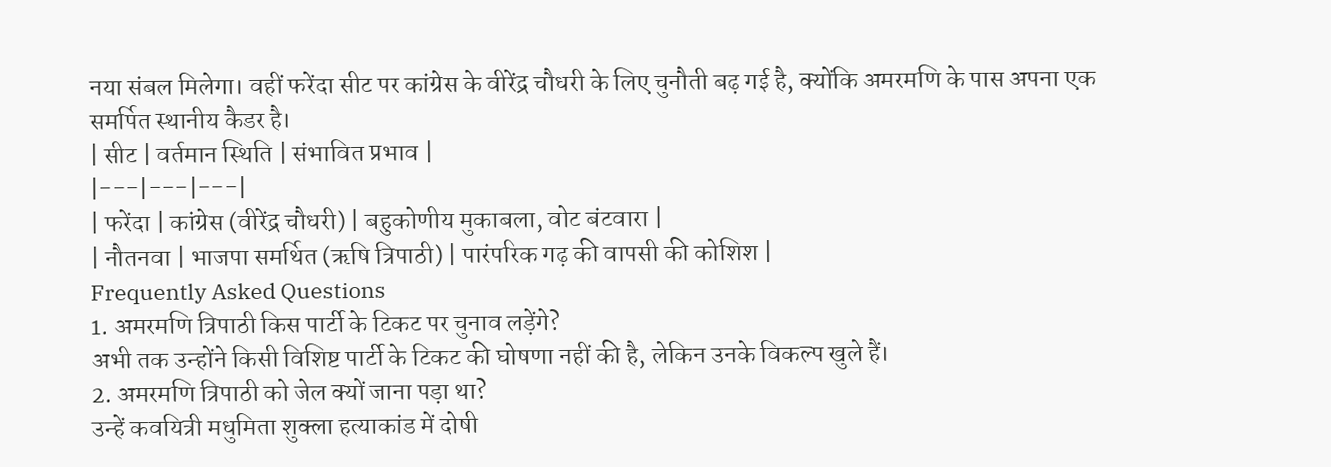नया संबल मिलेगा। वहीं फरेंदा सीट पर कांग्रेस के वीरेंद्र चौधरी के लिए चुनौती बढ़ गई है, क्योंकि अमरमणि के पास अपना एक समर्पित स्थानीय कैडर है।
| सीट | वर्तमान स्थिति | संभावित प्रभाव |
|---|---|---|
| फरेंदा | कांग्रेस (वीरेंद्र चौधरी) | बहुकोणीय मुकाबला, वोट बंटवारा |
| नौतनवा | भाजपा समर्थित (ऋषि त्रिपाठी) | पारंपरिक गढ़ की वापसी की कोशिश |
Frequently Asked Questions
1. अमरमणि त्रिपाठी किस पार्टी के टिकट पर चुनाव लड़ेंगे?
अभी तक उन्होंने किसी विशिष्ट पार्टी के टिकट की घोषणा नहीं की है, लेकिन उनके विकल्प खुले हैं।
2. अमरमणि त्रिपाठी को जेल क्यों जाना पड़ा था?
उन्हें कवयित्री मधुमिता शुक्ला हत्याकांड में दोषी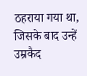ठहराया गया था, जिसके बाद उन्हें उम्रकैद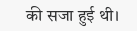की सजा हुई थी।